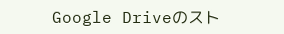Google Driveのスト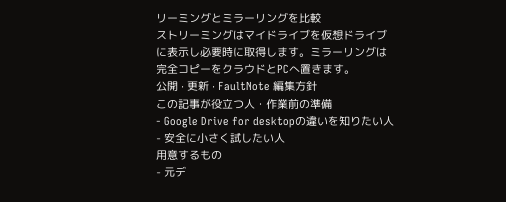リーミングとミラーリングを比較
ストリーミングはマイドライブを仮想ドライブに表示し必要時に取得します。ミラーリングは完全コピーをクラウドとPCへ置きます。
公開 · 更新 · FaultNote 編集方針
この記事が役立つ人・作業前の準備
- Google Drive for desktopの違いを知りたい人
- 安全に小さく試したい人
用意するもの
- 元デ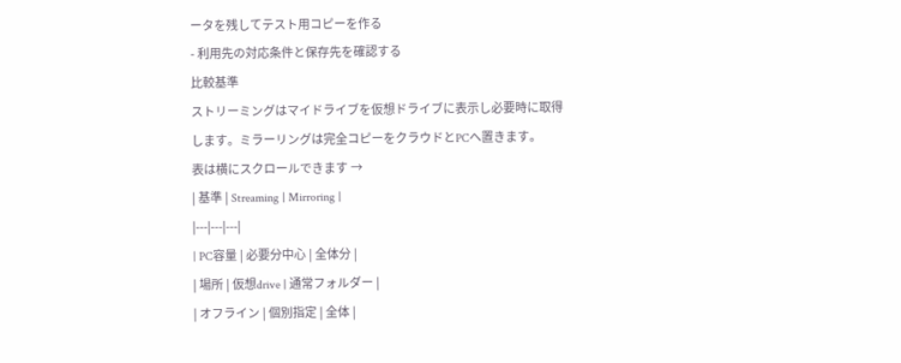ータを残してテスト用コピーを作る
- 利用先の対応条件と保存先を確認する
比較基準
ストリーミングはマイドライブを仮想ドライブに表示し必要時に取得します。ミラーリングは完全コピーをクラウドとPCへ置きます。
表は横にスクロールできます →
| 基準 | Streaming | Mirroring |
|---|---|---|
| PC容量 | 必要分中心 | 全体分 |
| 場所 | 仮想drive | 通常フォルダー |
| オフライン | 個別指定 | 全体 |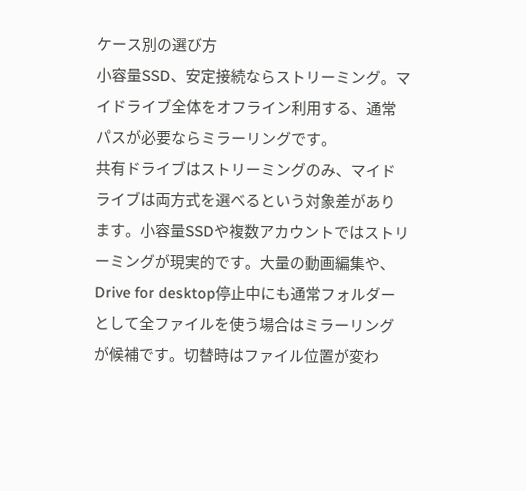ケース別の選び方
小容量SSD、安定接続ならストリーミング。マイドライブ全体をオフライン利用する、通常パスが必要ならミラーリングです。
共有ドライブはストリーミングのみ、マイドライブは両方式を選べるという対象差があります。小容量SSDや複数アカウントではストリーミングが現実的です。大量の動画編集や、Drive for desktop停止中にも通常フォルダーとして全ファイルを使う場合はミラーリングが候補です。切替時はファイル位置が変わ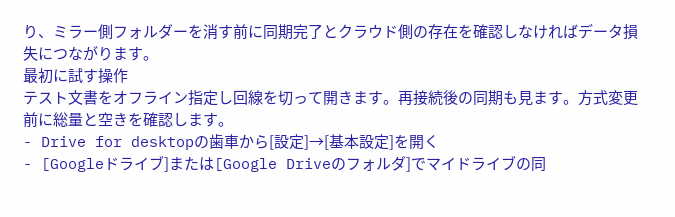り、ミラー側フォルダーを消す前に同期完了とクラウド側の存在を確認しなければデータ損失につながります。
最初に試す操作
テスト文書をオフライン指定し回線を切って開きます。再接続後の同期も見ます。方式変更前に総量と空きを確認します。
- Drive for desktopの歯車から[設定]→[基本設定]を開く
- [Googleドライブ]または[Google Driveのフォルダ]でマイドライブの同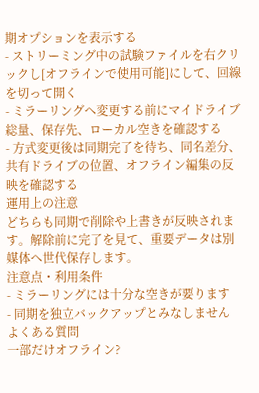期オプションを表示する
- ストリーミング中の試験ファイルを右クリックし[オフラインで使用可能]にして、回線を切って開く
- ミラーリングへ変更する前にマイドライブ総量、保存先、ローカル空きを確認する
- 方式変更後は同期完了を待ち、同名差分、共有ドライブの位置、オフライン編集の反映を確認する
運用上の注意
どちらも同期で削除や上書きが反映されます。解除前に完了を見て、重要データは別媒体へ世代保存します。
注意点・利用条件
- ミラーリングには十分な空きが要ります
- 同期を独立バックアップとみなしません
よくある質問
一部だけオフライン?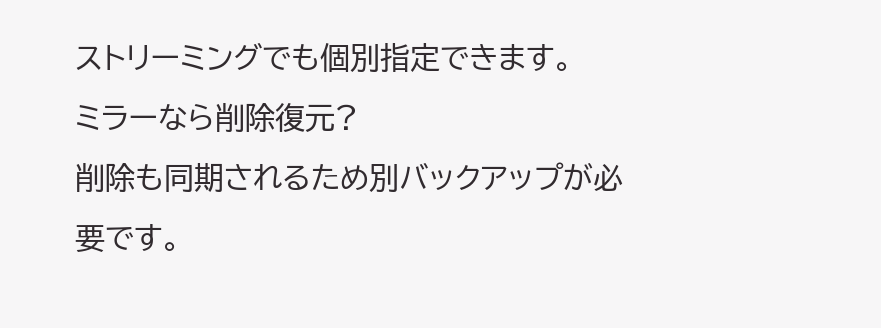ストリーミングでも個別指定できます。
ミラーなら削除復元?
削除も同期されるため別バックアップが必要です。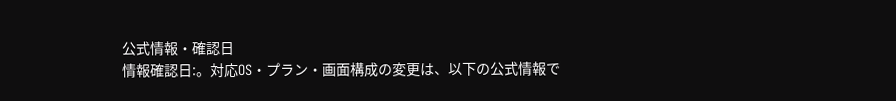公式情報・確認日
情報確認日:。対応OS・プラン・画面構成の変更は、以下の公式情報で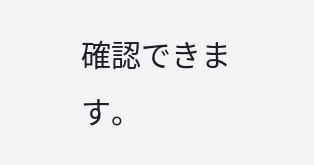確認できます。